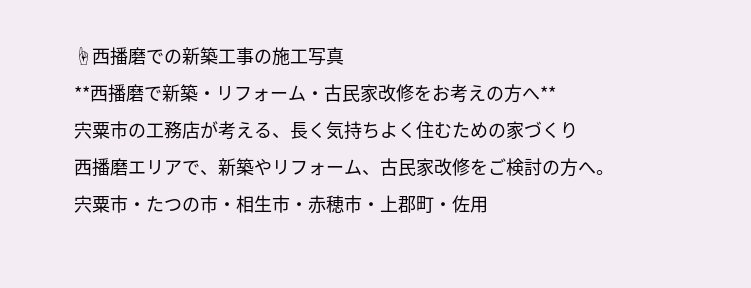☝西播磨での新築工事の施工写真
**西播磨で新築・リフォーム・古民家改修をお考えの方へ**
宍粟市の工務店が考える、長く気持ちよく住むための家づくり
西播磨エリアで、新築やリフォーム、古民家改修をご検討の方へ。
宍粟市・たつの市・相生市・赤穂市・上郡町・佐用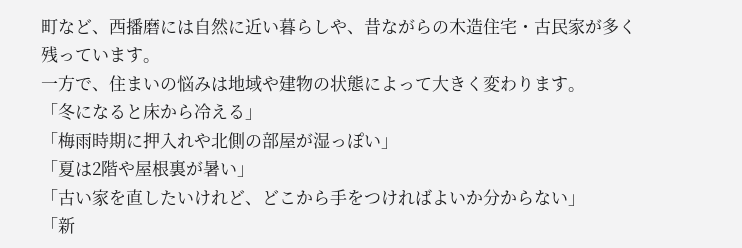町など、西播磨には自然に近い暮らしや、昔ながらの木造住宅・古民家が多く残っています。
一方で、住まいの悩みは地域や建物の状態によって大きく変わります。
「冬になると床から冷える」
「梅雨時期に押入れや北側の部屋が湿っぽい」
「夏は2階や屋根裏が暑い」
「古い家を直したいけれど、どこから手をつければよいか分からない」
「新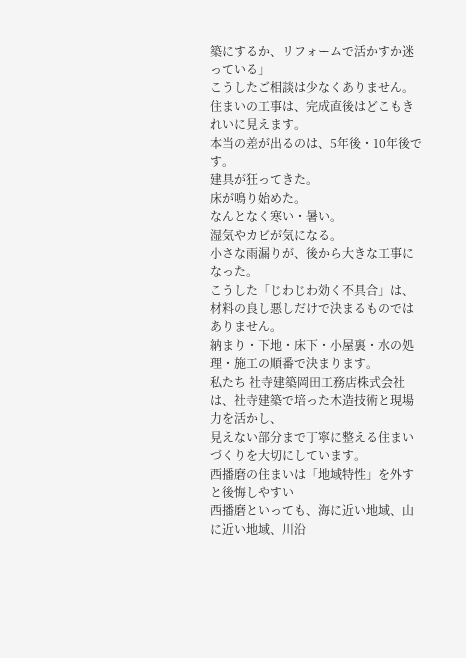築にするか、リフォームで活かすか迷っている」
こうしたご相談は少なくありません。
住まいの工事は、完成直後はどこもきれいに見えます。
本当の差が出るのは、5年後・10年後です。
建具が狂ってきた。
床が鳴り始めた。
なんとなく寒い・暑い。
湿気やカビが気になる。
小さな雨漏りが、後から大きな工事になった。
こうした「じわじわ効く不具合」は、材料の良し悪しだけで決まるものではありません。
納まり・下地・床下・小屋裏・水の処理・施工の順番で決まります。
私たち 社寺建築岡田工務店株式会社 は、社寺建築で培った木造技術と現場力を活かし、
見えない部分まで丁寧に整える住まいづくりを大切にしています。
西播磨の住まいは「地域特性」を外すと後悔しやすい
西播磨といっても、海に近い地域、山に近い地域、川沿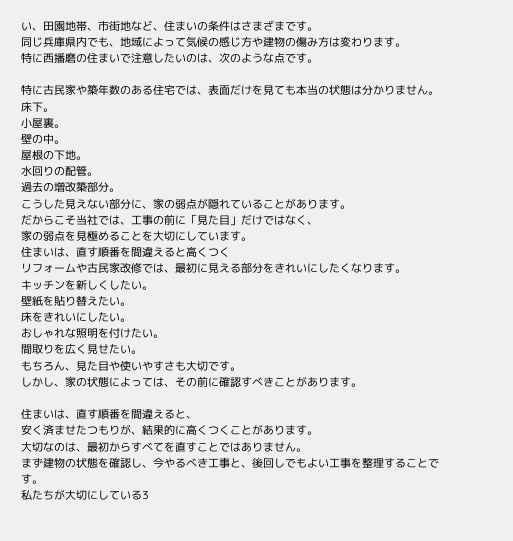い、田園地帯、市街地など、住まいの条件はさまざまです。
同じ兵庫県内でも、地域によって気候の感じ方や建物の傷み方は変わります。
特に西播磨の住まいで注意したいのは、次のような点です。

特に古民家や築年数のある住宅では、表面だけを見ても本当の状態は分かりません。
床下。
小屋裏。
壁の中。
屋根の下地。
水回りの配管。
過去の増改築部分。
こうした見えない部分に、家の弱点が隠れていることがあります。
だからこそ当社では、工事の前に「見た目」だけではなく、
家の弱点を見極めることを大切にしています。
住まいは、直す順番を間違えると高くつく
リフォームや古民家改修では、最初に見える部分をきれいにしたくなります。
キッチンを新しくしたい。
壁紙を貼り替えたい。
床をきれいにしたい。
おしゃれな照明を付けたい。
間取りを広く見せたい。
もちろん、見た目や使いやすさも大切です。
しかし、家の状態によっては、その前に確認すべきことがあります。

住まいは、直す順番を間違えると、
安く済ませたつもりが、結果的に高くつくことがあります。
大切なのは、最初からすべてを直すことではありません。
まず建物の状態を確認し、今やるべき工事と、後回しでもよい工事を整理することです。
私たちが大切にしている3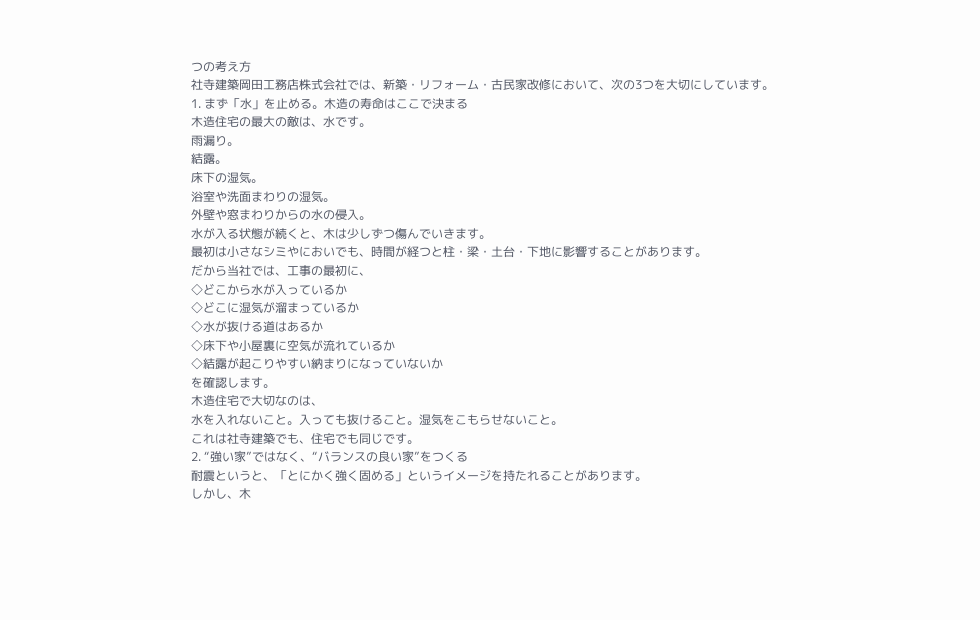つの考え方
社寺建築岡田工務店株式会社では、新築・リフォーム・古民家改修において、次の3つを大切にしています。
1. まず「水」を止める。木造の寿命はここで決まる
木造住宅の最大の敵は、水です。
雨漏り。
結露。
床下の湿気。
浴室や洗面まわりの湿気。
外壁や窓まわりからの水の侵入。
水が入る状態が続くと、木は少しずつ傷んでいきます。
最初は小さなシミやにおいでも、時間が経つと柱・梁・土台・下地に影響することがあります。
だから当社では、工事の最初に、
◇どこから水が入っているか
◇どこに湿気が溜まっているか
◇水が抜ける道はあるか
◇床下や小屋裏に空気が流れているか
◇結露が起こりやすい納まりになっていないか
を確認します。
木造住宅で大切なのは、
水を入れないこと。入っても抜けること。湿気をこもらせないこと。
これは社寺建築でも、住宅でも同じです。
2. “強い家”ではなく、“バランスの良い家”をつくる
耐震というと、「とにかく強く固める」というイメージを持たれることがあります。
しかし、木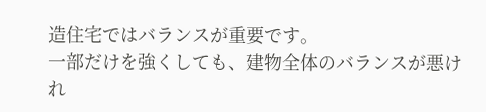造住宅ではバランスが重要です。
一部だけを強くしても、建物全体のバランスが悪けれ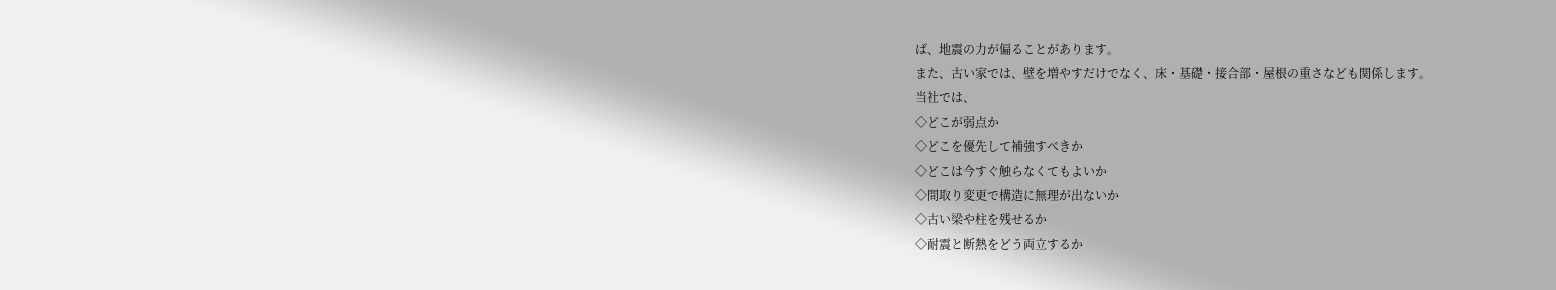ば、地震の力が偏ることがあります。
また、古い家では、壁を増やすだけでなく、床・基礎・接合部・屋根の重さなども関係します。
当社では、
◇どこが弱点か
◇どこを優先して補強すべきか
◇どこは今すぐ触らなくてもよいか
◇間取り変更で構造に無理が出ないか
◇古い梁や柱を残せるか
◇耐震と断熱をどう両立するか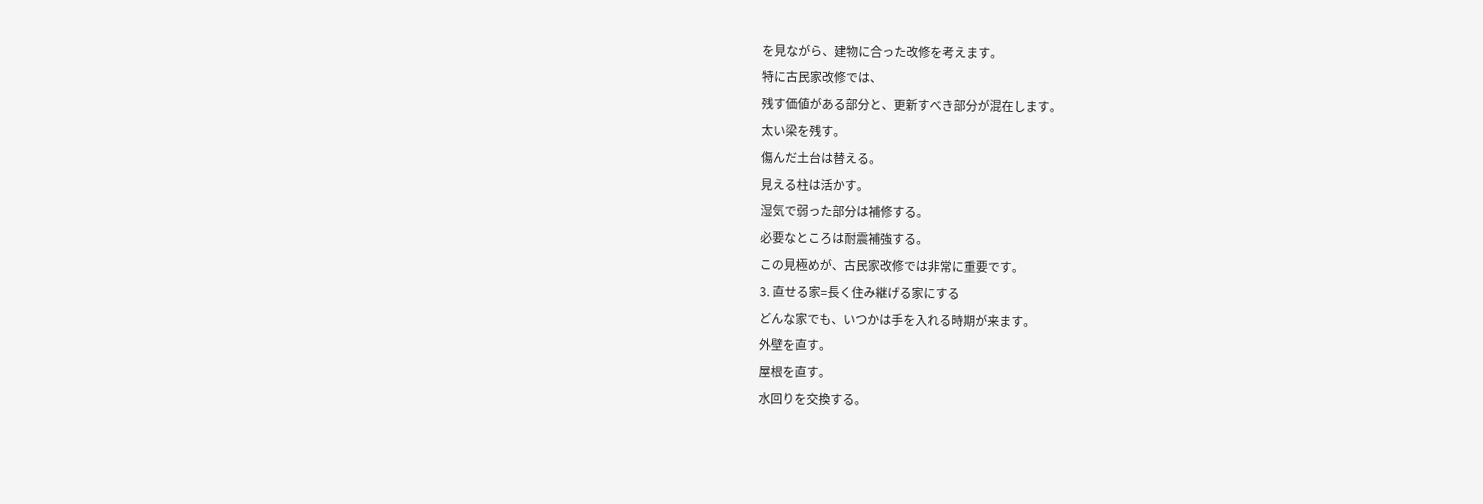を見ながら、建物に合った改修を考えます。
特に古民家改修では、
残す価値がある部分と、更新すべき部分が混在します。
太い梁を残す。
傷んだ土台は替える。
見える柱は活かす。
湿気で弱った部分は補修する。
必要なところは耐震補強する。
この見極めが、古民家改修では非常に重要です。
3. 直せる家=長く住み継げる家にする
どんな家でも、いつかは手を入れる時期が来ます。
外壁を直す。
屋根を直す。
水回りを交換する。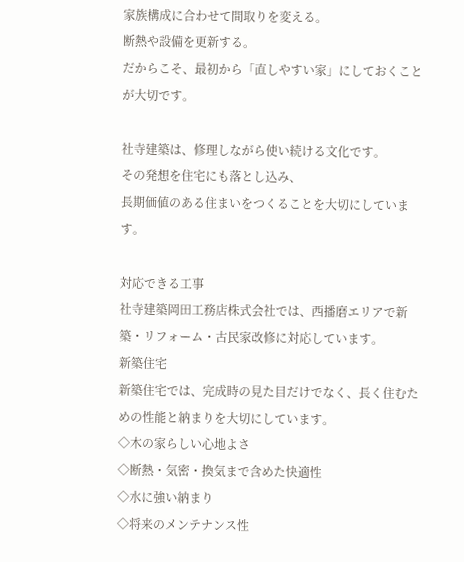家族構成に合わせて間取りを変える。
断熱や設備を更新する。
だからこそ、最初から「直しやすい家」にしておくことが大切です。

社寺建築は、修理しながら使い続ける文化です。
その発想を住宅にも落とし込み、
長期価値のある住まいをつくることを大切にしています。

対応できる工事
社寺建築岡田工務店株式会社では、西播磨エリアで新築・リフォーム・古民家改修に対応しています。
新築住宅
新築住宅では、完成時の見た目だけでなく、長く住むための性能と納まりを大切にしています。
◇木の家らしい心地よさ
◇断熱・気密・換気まで含めた快適性
◇水に強い納まり
◇将来のメンテナンス性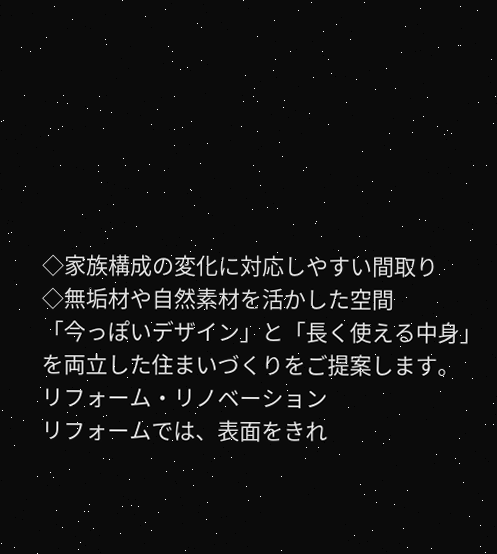◇家族構成の変化に対応しやすい間取り
◇無垢材や自然素材を活かした空間
「今っぽいデザイン」と「長く使える中身」を両立した住まいづくりをご提案します。
リフォーム・リノベーション
リフォームでは、表面をきれ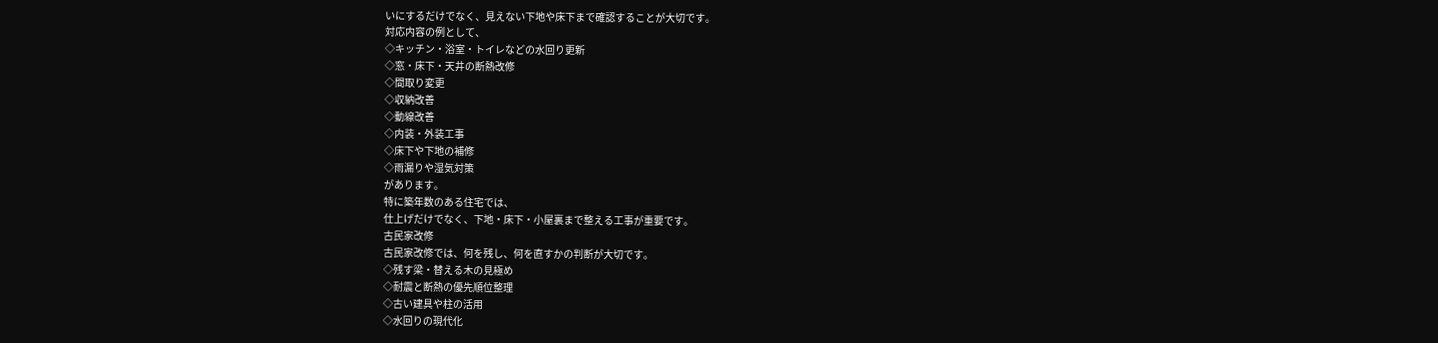いにするだけでなく、見えない下地や床下まで確認することが大切です。
対応内容の例として、
◇キッチン・浴室・トイレなどの水回り更新
◇窓・床下・天井の断熱改修
◇間取り変更
◇収納改善
◇動線改善
◇内装・外装工事
◇床下や下地の補修
◇雨漏りや湿気対策
があります。
特に築年数のある住宅では、
仕上げだけでなく、下地・床下・小屋裏まで整える工事が重要です。
古民家改修
古民家改修では、何を残し、何を直すかの判断が大切です。
◇残す梁・替える木の見極め
◇耐震と断熱の優先順位整理
◇古い建具や柱の活用
◇水回りの現代化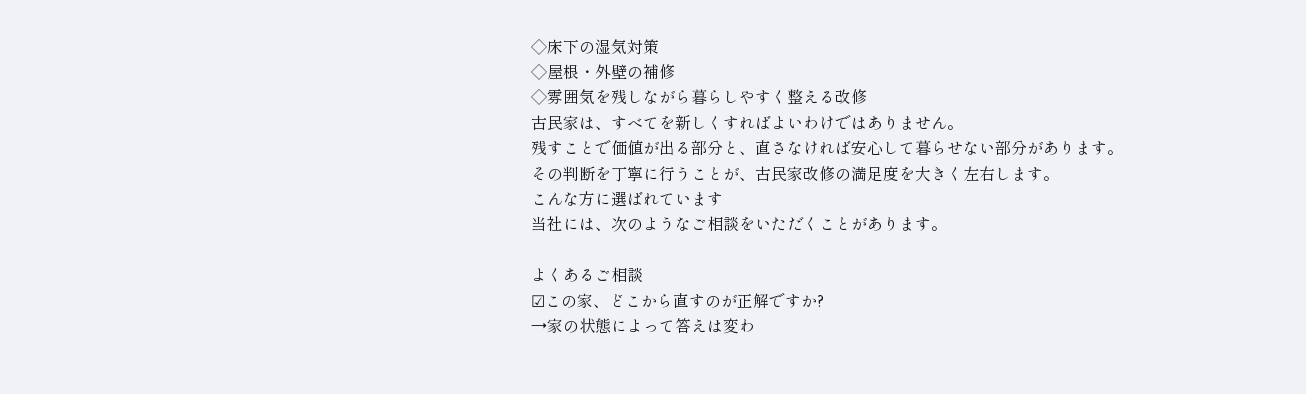◇床下の湿気対策
◇屋根・外壁の補修
◇雰囲気を残しながら暮らしやすく整える改修
古民家は、すべてを新しくすればよいわけではありません。
残すことで価値が出る部分と、直さなければ安心して暮らせない部分があります。
その判断を丁寧に行うことが、古民家改修の満足度を大きく左右します。
こんな方に選ばれています
当社には、次のようなご相談をいただくことがあります。

よくあるご相談
☑この家、どこから直すのが正解ですか?
→家の状態によって答えは変わ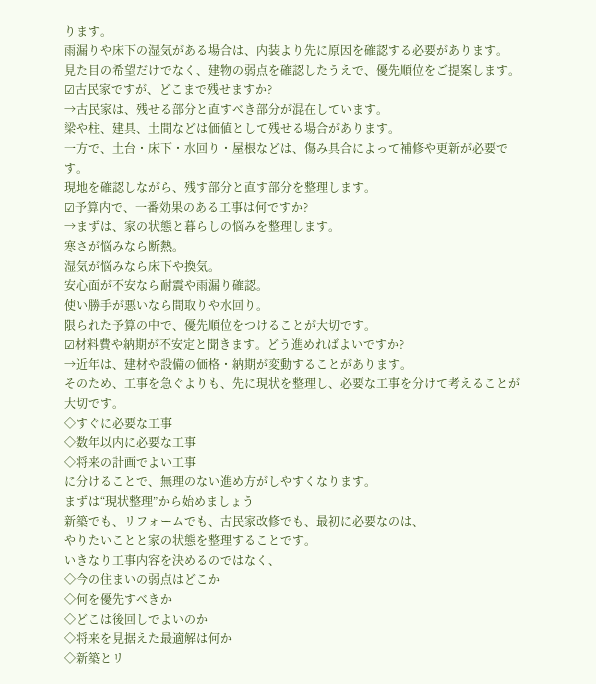ります。
雨漏りや床下の湿気がある場合は、内装より先に原因を確認する必要があります。
見た目の希望だけでなく、建物の弱点を確認したうえで、優先順位をご提案します。
☑古民家ですが、どこまで残せますか?
→古民家は、残せる部分と直すべき部分が混在しています。
梁や柱、建具、土間などは価値として残せる場合があります。
一方で、土台・床下・水回り・屋根などは、傷み具合によって補修や更新が必要です。
現地を確認しながら、残す部分と直す部分を整理します。
☑予算内で、一番効果のある工事は何ですか?
→まずは、家の状態と暮らしの悩みを整理します。
寒さが悩みなら断熱。
湿気が悩みなら床下や換気。
安心面が不安なら耐震や雨漏り確認。
使い勝手が悪いなら間取りや水回り。
限られた予算の中で、優先順位をつけることが大切です。
☑材料費や納期が不安定と聞きます。どう進めればよいですか?
→近年は、建材や設備の価格・納期が変動することがあります。
そのため、工事を急ぐよりも、先に現状を整理し、必要な工事を分けて考えることが大切です。
◇すぐに必要な工事
◇数年以内に必要な工事
◇将来の計画でよい工事
に分けることで、無理のない進め方がしやすくなります。
まずは“現状整理”から始めましょう
新築でも、リフォームでも、古民家改修でも、最初に必要なのは、
やりたいことと家の状態を整理することです。
いきなり工事内容を決めるのではなく、
◇今の住まいの弱点はどこか
◇何を優先すべきか
◇どこは後回しでよいのか
◇将来を見据えた最適解は何か
◇新築とリ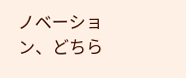ノベーション、どちら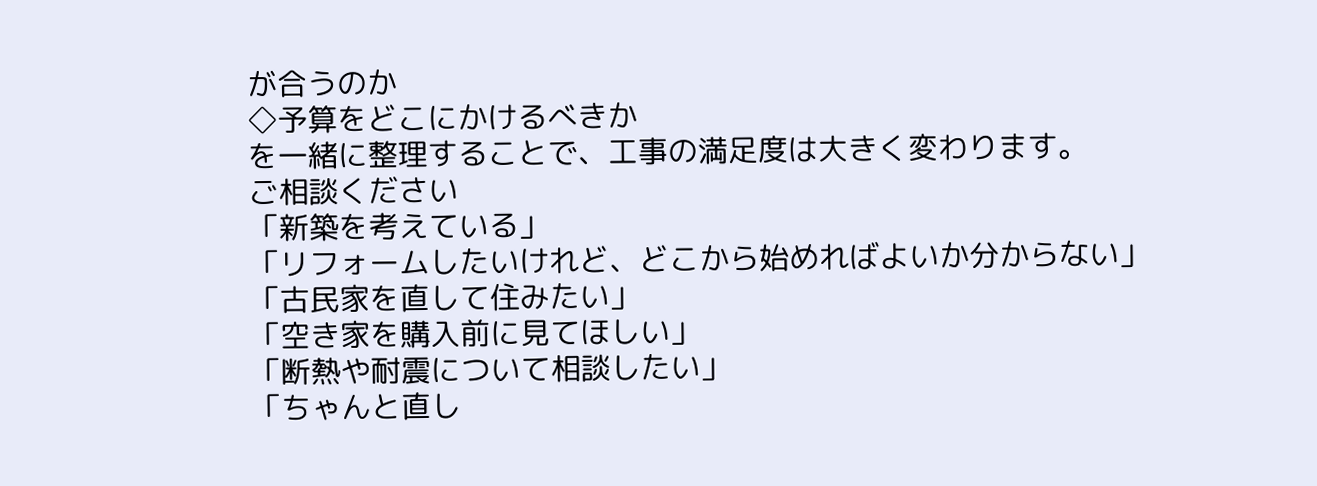が合うのか
◇予算をどこにかけるべきか
を一緒に整理することで、工事の満足度は大きく変わります。
ご相談ください
「新築を考えている」
「リフォームしたいけれど、どこから始めればよいか分からない」
「古民家を直して住みたい」
「空き家を購入前に見てほしい」
「断熱や耐震について相談したい」
「ちゃんと直し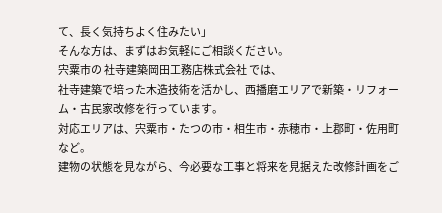て、長く気持ちよく住みたい」
そんな方は、まずはお気軽にご相談ください。
宍粟市の 社寺建築岡田工務店株式会社 では、
社寺建築で培った木造技術を活かし、西播磨エリアで新築・リフォーム・古民家改修を行っています。
対応エリアは、宍粟市・たつの市・相生市・赤穂市・上郡町・佐用町など。
建物の状態を見ながら、今必要な工事と将来を見据えた改修計画をご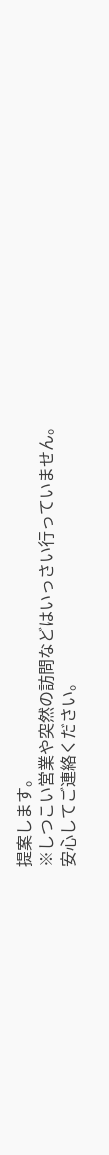提案します。
※しつこい営業や突然の訪問などはいっさい行っていません。
安心してご連絡ください。